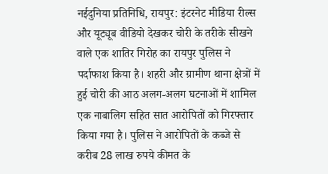नईदुनिया प्रतिनिधि, रायपुर: इंटरनेट मीडिया रील्स और यूट्यूब वीडियो देखकर चोरी के तरीके सीखने वाले एक शातिर गिरोह का रायपुर पुलिस ने पर्दाफाश किया है। शहरी और ग्रामीण थाना क्षेत्रों में हुई चोरी की आठ अलग-अलग घटनाओं में शामिल एक नाबालिग सहित सात आरोपितों को गिरफ्तार किया गया है। पुलिस ने आरोपितों के कब्जे से करीब 28 लाख रुपये कीमत के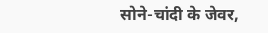सोने-चांदी के जेवर,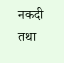नकदी तथा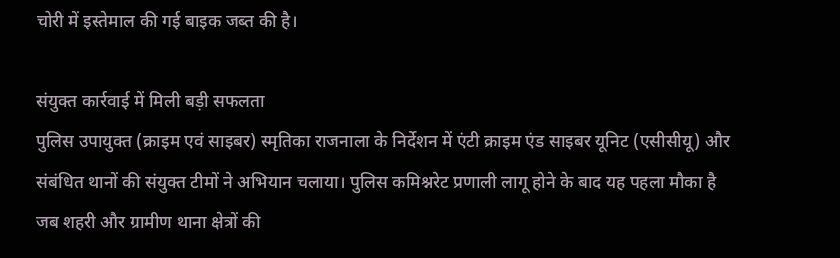चोरी में इस्तेमाल की गई बाइक जब्त की है।

संयुक्त कार्रवाई में मिली बड़ी सफलता
पुलिस उपायुक्त (क्राइम एवं साइबर) स्मृतिका राजनाला के निर्देशन में एंटी क्राइम एंड साइबर यूनिट (एसीसीयू) और संबंधित थानों की संयुक्त टीमों ने अभियान चलाया। पुलिस कमिश्नरेट प्रणाली लागू होने के बाद यह पहला मौका है जब शहरी और ग्रामीण थाना क्षेत्रों की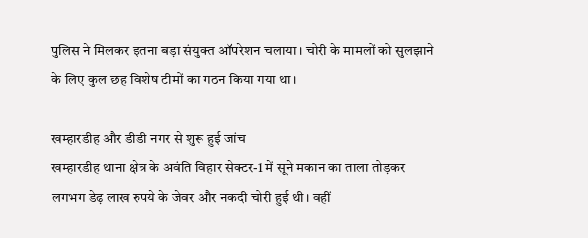पुलिस ने मिलकर इतना बड़ा संयुक्त ऑपरेशन चलाया। चोरी के मामलों को सुलझाने के लिए कुल छह विशेष टीमों का गठन किया गया था।

खम्हारडीह और डीडी नगर से शुरू हुई जांच
खम्हारडीह थाना क्षेत्र के अवंति विहार सेक्टर-1 में सूने मकान का ताला तोड़कर लगभग डेढ़ लाख रुपये के जेवर और नकदी चोरी हुई थी। वहीं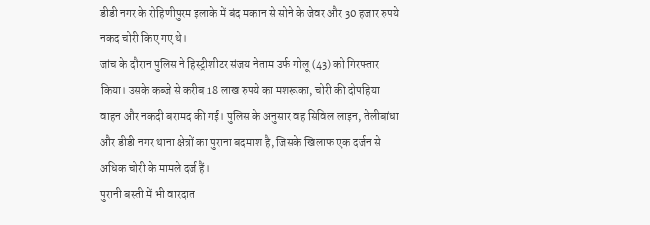डीडी नगर के रोहिणीपुरम इलाके में बंद मकान से सोने के जेवर और 30 हजार रुपये नकद चोरी किए गए थे।
जांच के दौरान पुलिस ने हिस्ट्रीशीटर संजय नेताम उर्फ गोलू (43) को गिरफ्तार किया। उसके कब्जे से करीब 18 लाख रुपये का मशरूका, चोरी की दोपहिया वाहन और नकदी बरामद की गई। पुलिस के अनुसार वह सिविल लाइन, तेलीबांधा और डीडी नगर थाना क्षेत्रों का पुराना बदमाश है, जिसके खिलाफ एक दर्जन से अधिक चोरी के मामले दर्ज हैं।
पुरानी बस्ती में भी वारदात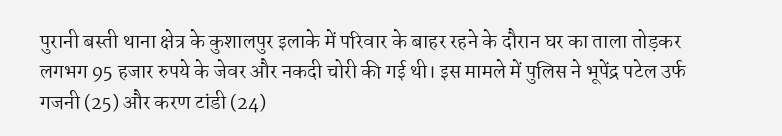पुरानी बस्ती थाना क्षेत्र के कुशालपुर इलाके में परिवार के बाहर रहने के दौरान घर का ताला तोड़कर लगभग 95 हजार रुपये के जेवर और नकदी चोरी की गई थी। इस मामले में पुलिस ने भूपेंद्र पटेल उर्फ गजनी (25) और करण टांडी (24)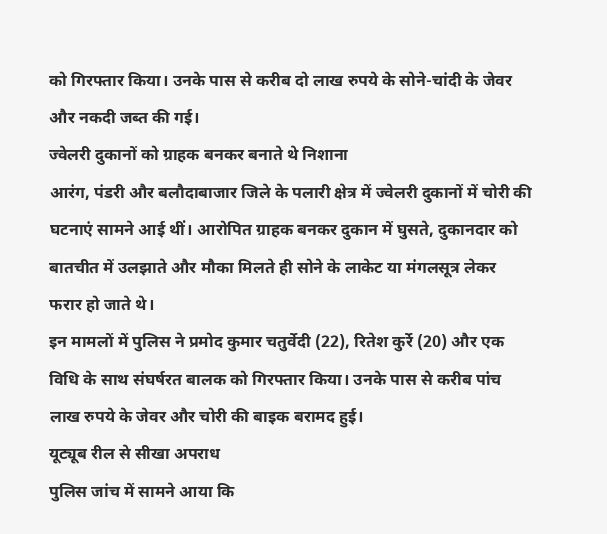को गिरफ्तार किया। उनके पास से करीब दो लाख रुपये के सोने-चांदी के जेवर और नकदी जब्त की गई।
ज्वेलरी दुकानों को ग्राहक बनकर बनाते थे निशाना
आरंग, पंडरी और बलौदाबाजार जिले के पलारी क्षेत्र में ज्वेलरी दुकानों में चोरी की घटनाएं सामने आई थीं। आरोपित ग्राहक बनकर दुकान में घुसते, दुकानदार को बातचीत में उलझाते और मौका मिलते ही सोने के लाकेट या मंगलसूत्र लेकर फरार हो जाते थे।
इन मामलों में पुलिस ने प्रमोद कुमार चतुर्वेदी (22), रितेश कुर्रे (20) और एक विधि के साथ संघर्षरत बालक को गिरफ्तार किया। उनके पास से करीब पांच लाख रुपये के जेवर और चोरी की बाइक बरामद हुई।
यूट्यूब रील से सीखा अपराध
पुलिस जांच में सामने आया कि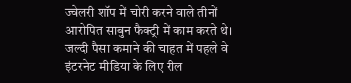ज्वेलरी शॉप में चोरी करने वाले तीनों आरोपित साबुन फैक्ट्री में काम करते थे। जल्दी पैसा कमाने की चाहत में पहले वे इंटरनेट मीडिया के लिए रील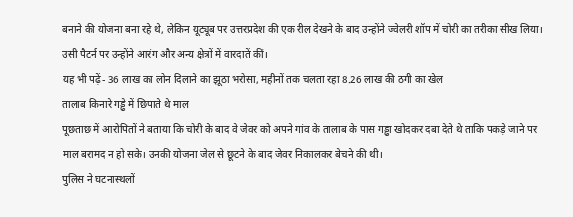बनाने की योजना बना रहे थे, लेकिन यूट्यूब पर उत्तरप्रदेश की एक रील देखने के बाद उन्होंने ज्वेलरी शॉप में चोरी का तरीका सीख लिया। उसी पैटर्न पर उन्होंने आरंग और अन्य क्षेत्रों में वारदातें कीं।
यह भी पढ़ें- 36 लाख का लोन दिलाने का झूठा भरोसा, महीनों तक चलता रहा 8.26 लाख की ठगी का खेल
तालाब किनारे गड्ढे में छिपाते थे माल
पूछताछ में आरोपितों ने बताया कि चोरी के बाद वे जेवर को अपने गांव के तालाब के पास गड्ढा खोदकर दबा देते थे ताकि पकड़े जाने पर माल बरामद न हो सके। उनकी योजना जेल से छूटने के बाद जेवर निकालकर बेचने की थी।
पुलिस ने घटनास्थलों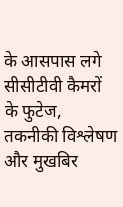के आसपास लगे सीसीटीवी कैमरों के फुटेज, तकनीकी विश्लेषण और मुखबिर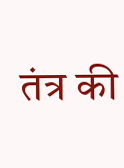तंत्र की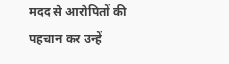मदद से आरोपितों की पहचान कर उन्हें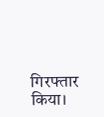गिरफ्तार किया।